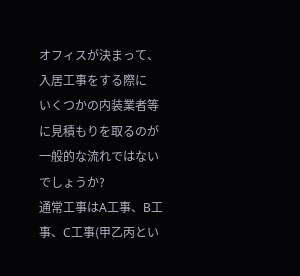オフィスが決まって、入居工事をする際に
いくつかの内装業者等に見積もりを取るのが
一般的な流れではないでしょうか?
通常工事はA工事、B工事、C工事(甲乙丙とい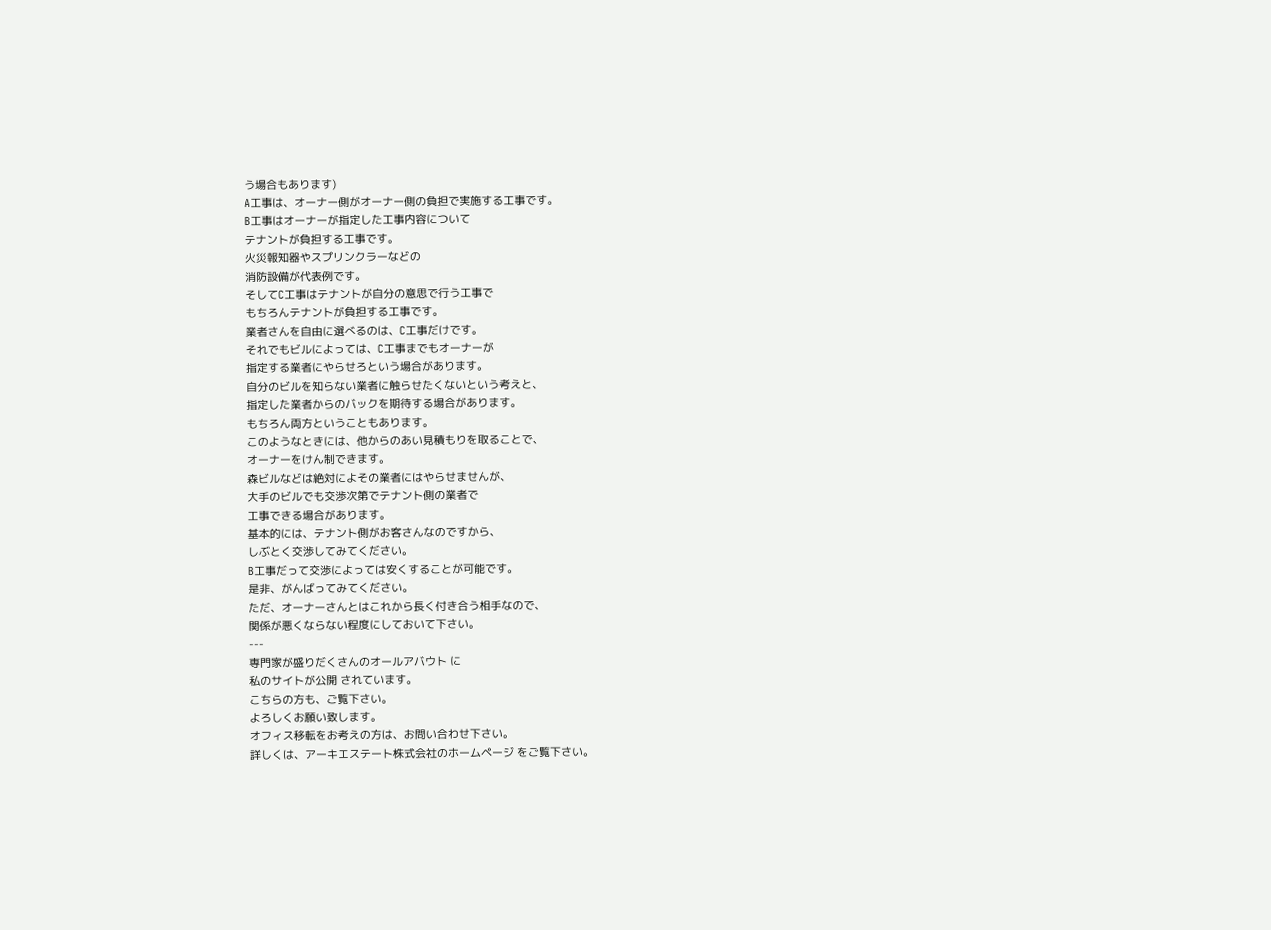う場合もあります)
A工事は、オーナー側がオーナー側の負担で実施する工事です。
B工事はオーナーが指定した工事内容について
テナントが負担する工事です。
火災報知器やスプリンクラーなどの
消防設備が代表例です。
そしてC工事はテナントが自分の意思で行う工事で
もちろんテナントが負担する工事です。
業者さんを自由に選べるのは、C工事だけです。
それでもビルによっては、C工事までもオーナーが
指定する業者にやらせろという場合があります。
自分のビルを知らない業者に触らせたくないという考えと、
指定した業者からのバックを期待する場合があります。
もちろん両方ということもあります。
このようなときには、他からのあい見積もりを取ることで、
オーナーをけん制できます。
森ビルなどは絶対によその業者にはやらせませんが、
大手のビルでも交渉次第でテナント側の業者で
工事できる場合があります。
基本的には、テナント側がお客さんなのですから、
しぶとく交渉してみてください。
B工事だって交渉によっては安くすることが可能です。
是非、がんばってみてください。
ただ、オーナーさんとはこれから長く付き合う相手なので、
関係が悪くならない程度にしておいて下さい。
---
専門家が盛りだくさんのオールアバウト に
私のサイトが公開 されています。
こちらの方も、ご覧下さい。
よろしくお願い致します。
オフィス移転をお考えの方は、お問い合わせ下さい。
詳しくは、アーキエステート株式会社のホームページ をご覧下さい。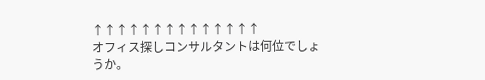↑↑↑↑↑↑↑↑↑↑↑↑↑↑
オフィス探しコンサルタントは何位でしょうか。